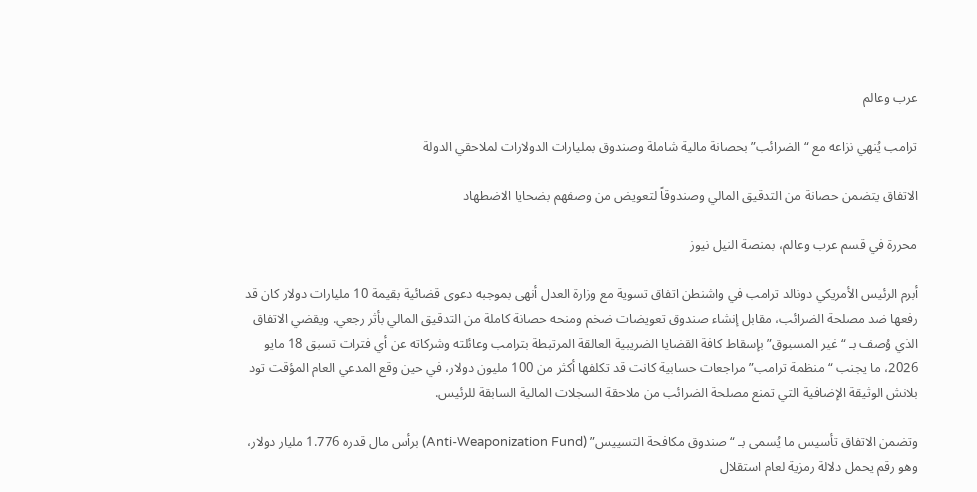عرب وعالم

ترامب يُنهي نزاعه مع “الضرائب” بحصانة مالية شاملة وصندوق بمليارات الدولارات لملاحقي الدولة

الاتفاق يتضمن حصانة من التدقيق المالي وصندوقاً لتعويض من وصفهم بضحايا الاضطهاد

محررة في قسم عرب وعالم، بمنصة النيل نيوز

أبرم الرئيس الأمريكي دونالد ترامب في واشنطن اتفاق تسوية مع وزارة العدل أنهى بموجبه دعوى قضائية بقيمة 10 مليارات دولار كان قد رفعها ضد مصلحة الضرائب، مقابل إنشاء صندوق تعويضات ضخم ومنحه حصانة كاملة من التدقيق المالي بأثر رجعي. ويقضي الاتفاق الذي وُصف بـ “غير المسبوق” بإسقاط كافة القضايا الضريبية العالقة المرتبطة بترامب وعائلته وشركاته عن أي فترات تسبق 18 مايو 2026، ما يجنب “منظمة ترامب” مراجعات حسابية كانت قد تكلفها أكثر من 100 مليون دولار، في حين وقع المدعي العام المؤقت تود بلانش الوثيقة الإضافية التي تمنع مصلحة الضرائب من ملاحقة السجلات المالية السابقة للرئيس.

وتضمن الاتفاق تأسيس ما يُسمى بـ “صندوق مكافحة التسييس” (Anti-Weaponization Fund) برأس مال قدره 1.776 مليار دولار، وهو رقم يحمل دلالة رمزية لعام استقلال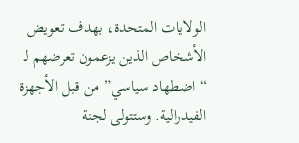الولايات المتحدة، بهدف تعويض الأشخاص الذين يزعمون تعرضهم لـ “اضطهاد سياسي” من قبل الأجهزة الفيدرالية. وستتولى لجنة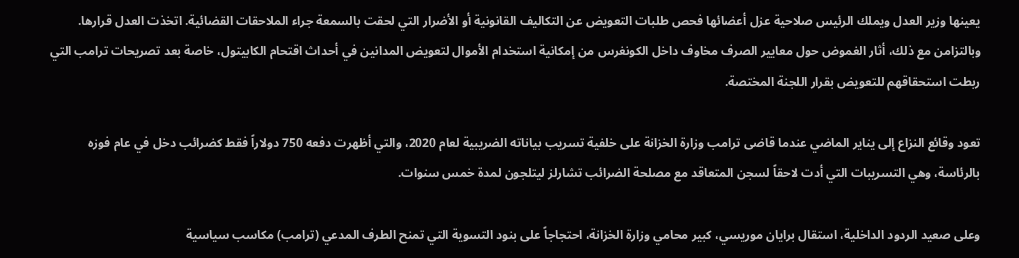يعينها وزير العدل ويملك الرئيس صلاحية عزل أعضائها فحص طلبات التعويض عن التكاليف القانونية أو الأضرار التي لحقت بالسمعة جراء الملاحقات القضائية. اتخذت العدل قرارها. وبالتزامن مع ذلك، أثار الغموض حول معايير الصرف مخاوف داخل الكونغرس من إمكانية استخدام الأموال لتعويض المدانين في أحداث اقتحام الكابيتول، خاصة بعد تصريحات ترامب التي ربطت استحقاقهم للتعويض بقرار اللجنة المختصة.

تعود وقائع النزاع إلى يناير الماضي عندما قاضى ترامب وزارة الخزانة على خلفية تسريب بياناته الضريبية لعام 2020، والتي أظهرت دفعه 750 دولاراً فقط كضرائب دخل في عام فوزه بالرئاسة، وهي التسريبات التي أدت لاحقاً لسجن المتعاقد مع مصلحة الضرائب تشارلز ليتلجون لمدة خمس سنوات.

وعلى صعيد الردود الداخلية، استقال برايان موريسي، كبير محامي وزارة الخزانة، احتجاجاً على بنود التسوية التي تمنح الطرف المدعي (ترامب) مكاسب سياسية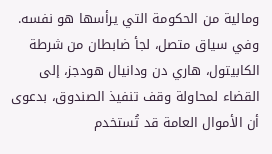ومالية من الحكومة التي يرأسها هو نفسه. وفي سياق متصل، لجأ ضابطان من شرطة الكابيتول، هاري دن ودانيال هودجز، إلى القضاء لمحاولة وقف تنفيذ الصندوق، بدعوى أن الأموال العامة قد تُستخدم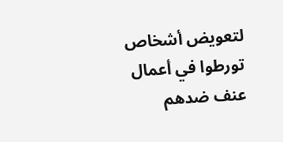لتعويض أشخاص تورطوا في أعمال عنف ضدهم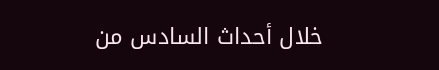خلال أحداث السادس من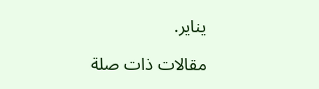يناير.

مقالات ذات صلة